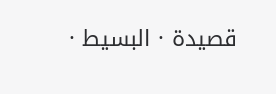قصيدة · البسيط ·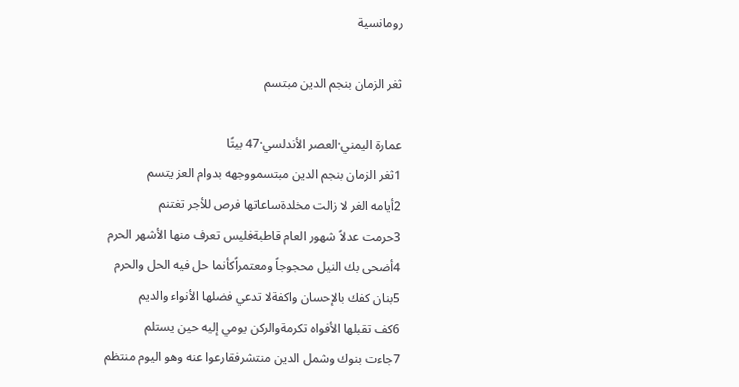رومانسية

ثغر الزمان بنجم الدين مبتسم

عمارة اليمني·العصر الأندلسي·47 بيتًا
1ثغر الزمان بنجم الدين مبتسمووجهه بدوام العز يتسم
2أيامه الغر لا زالت مخلدةساعاتها فرص للأجر تغتنم
3حرمت عدلاً شهور العام قاطبةفليس تعرف منها الأشهر الحرم
4أضحى بك النيل محجوجاً ومعتمراًكأنما حل فيه الحل والحرم
5بنان كفك بالإحسان واكفةلا تدعي فضلها الأنواء والديم
6كف تقبلها الأفواه تكرمةوالركن يومي إليه حين يستلم
7جاءت بنوك وشمل الدين منتشرفقارعوا عنه وهو اليوم منتظم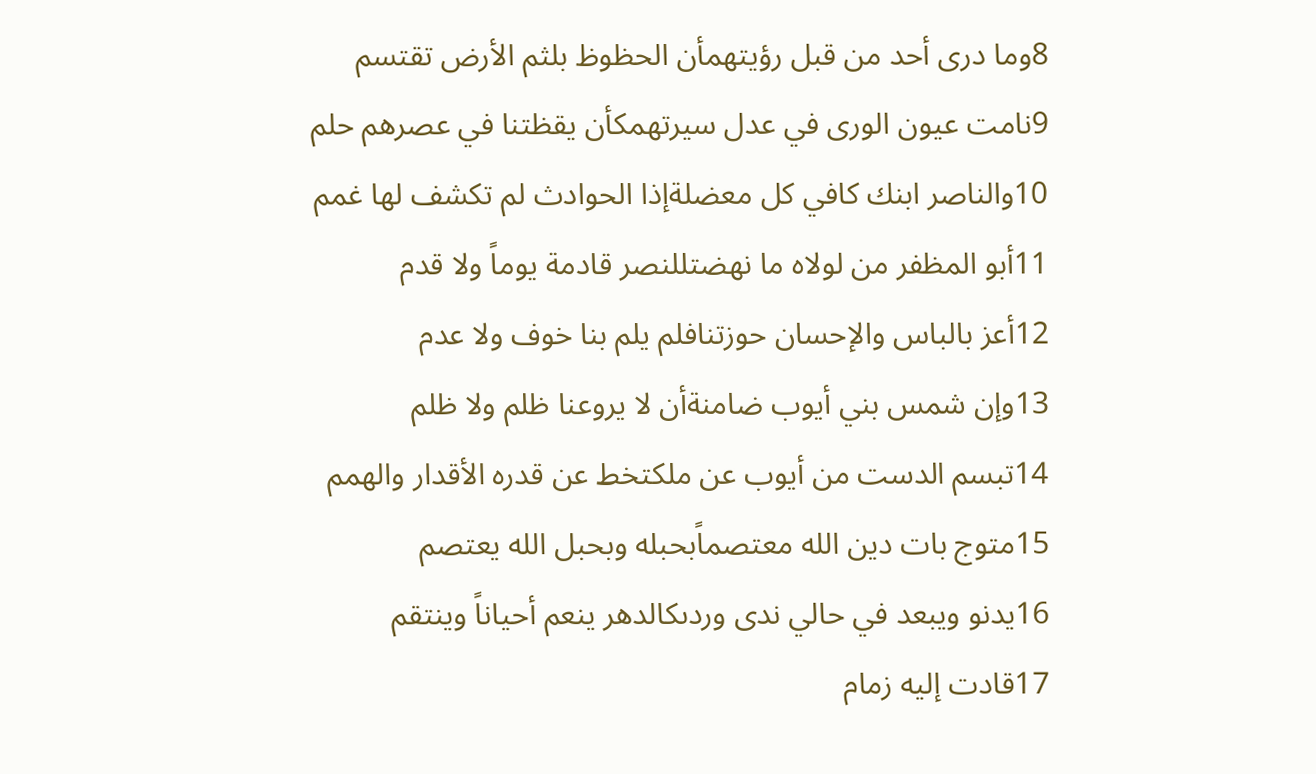8وما درى أحد من قبل رؤيتهمأن الحظوظ بلثم الأرض تقتسم
9نامت عيون الورى في عدل سيرتهمكأن يقظتنا في عصرهم حلم
10والناصر ابنك كافي كل معضلةإذا الحوادث لم تكشف لها غمم
11أبو المظفر من لولاه ما نهضتللنصر قادمة يوماً ولا قدم
12أعز بالباس والإحسان حوزتنافلم يلم بنا خوف ولا عدم
13وإن شمس بني أيوب ضامنةأن لا يروعنا ظلم ولا ظلم
14تبسم الدست من أيوب عن ملكتخط عن قدره الأقدار والهمم
15متوج بات دين الله معتصماًبحبله وبحبل الله يعتصم
16يدنو ويبعد في حالي ندى وردىكالدهر ينعم أحياناً وينتقم
17قادت إليه زمام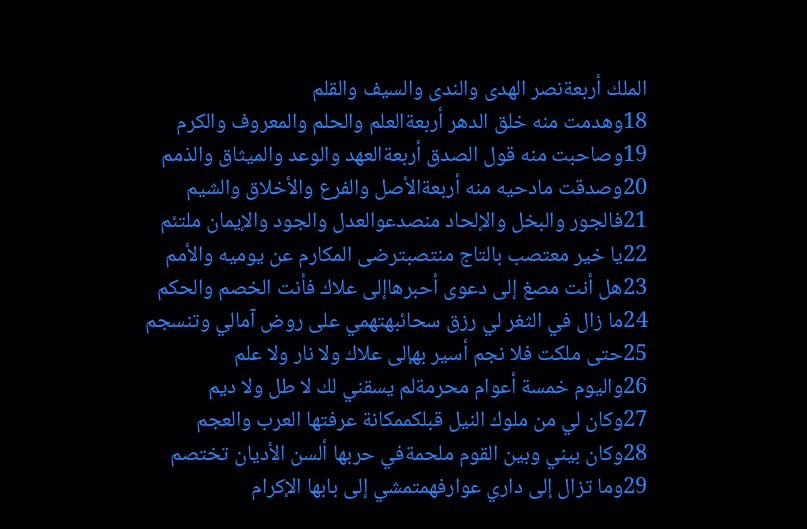الملك أربعةنصر الهدى والندى والسيف والقلم
18وهدمت منه خلق الدهر أربعةالعلم والحلم والمعروف والكرم
19وصاحبت منه قول الصدق أربعةالعهد والوعد والميثاق والذمم
20وصدقت مادحيه منه أربعةالأصل والفرع والأخلاق والشيم
21فالجور والبخل والإلحاد منصدعوالعدل والجود والإيمان ملتئم
22يا خير معتصب بالتاج منتصبترضى المكارم عن يوميه والأمم
23هل أنت مصغ إلى دعوى أحبرهاإلى علاك فأنت الخصم والحكم
24ما زال في الثغر لي رزق سحائبهتهمي على روض آمالي وتنسجم
25حتى ملكت فلا نجم أسير بهإلى علاك ولا نار ولا علم
26واليوم خمسة أعوام محرمةلم يسقني لك لا طل ولا ديم
27وكان لي من ملوك النيل قبلكممكانة عرفتها العرب والعجم
28وكان بيني وبين القوم ملحمةفي حربها ألسن الأديان تختصم
29وما تزال إلى داري عوارفهمتمشي إلى بابها الإكرام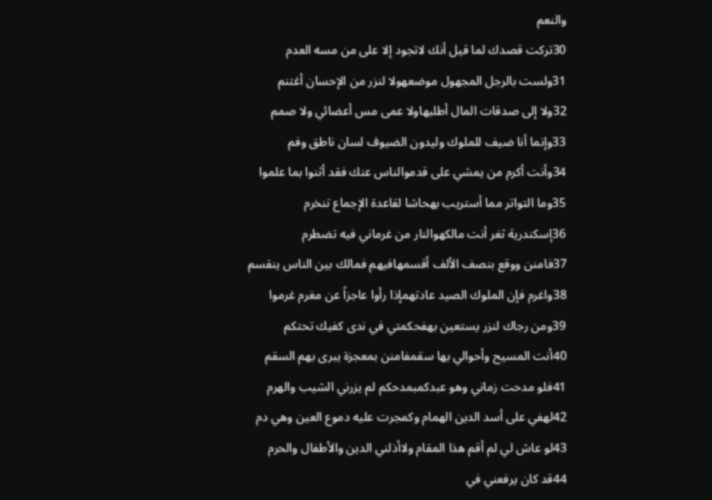والنعم
30تركت قصدك لما قيل أنك لاتجود إلا على من مسه العدم
31ولست بالرجل المجهول موضعهولا لنزر من الإحسان أغتنم
32ولا إلى صدقات المال أطلبهاولا عمى مس أعضائي ولا صمم
33وإنما أنا ضيف للملوك وليدون الضيوف لسان ناطق وفم
34وأنت أكرم من يمشي على قدموالناس عنك فقد أثنوا بما علموا
35وما التواتر مما أستريب بهحاشا لقاعدة الإجماع تنخرم
36إسكندرية ثغر أنت مالكهوالنار من غرماني فيه تضطرم
37فامنن ووقع بنصف الألف أقسمهافيهم فمالك بين الناس ينقسم
38واغرم فإن الملوك الصيد عادتهمإذا رأوا عاجزاً عن مغرم غرموا
39ومن رجاك لنزر يستعين بهفحكمتي في ندى كفيك تحتكم
40أنت المسيح وأحوالي بها سقمفامنن بمعجزة يبرى بهم السقم
41فلو مدحت زماني وهو عبدكمبمدحكم لم يزرني الشيب والهرم
42لهفي على أسد الدين الهمام وكمجرت عليه دموع العين وهي دم
43لو عاش لي لم أقم هذا المقام ولاأذلني الدين والأطفال والحرم
44قد كان يرفعني في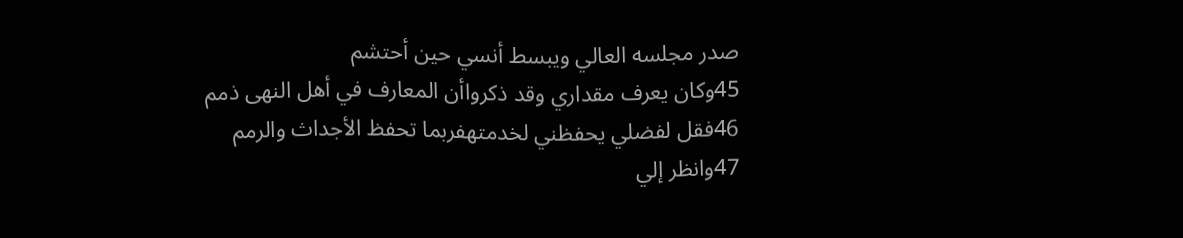صدر مجلسه العالي ويبسط أنسي حين أحتشم
45وكان يعرف مقداري وقد ذكرواأن المعارف في أهل النهى ذمم
46فقل لفضلي يحفظني لخدمتهفربما تحفظ الأجداث والرمم
47وانظر إلي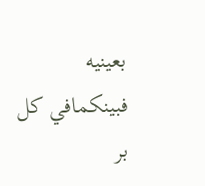بعينيه فبينكمافي كل بر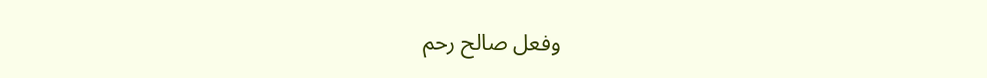وفعل صالح رحم